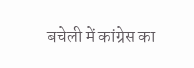बचेली में कांग्रेस का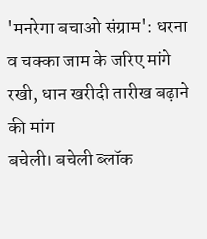'मनरेगा बचाओ संग्राम': धरना व चक्का जाम के जरिए मांगे रखी, धान खरीदी तारीख बढ़ाने की मांग
बचेली। बचेली ब्लॉक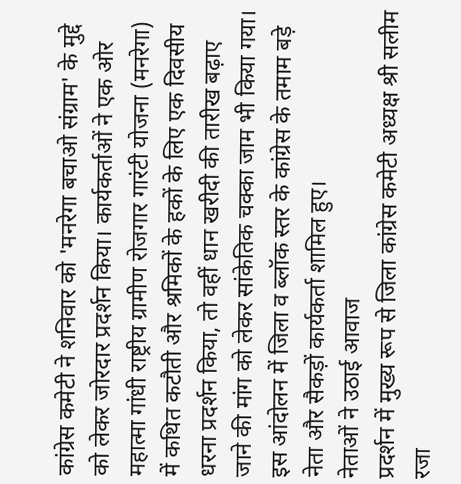कांग्रेस कमेटी ने शनिवार को 'मनरेगा बचाओ संग्राम' के मुद्दे को लेकर जोरदार प्रदर्शन किया। कार्यकर्ताओं ने एक ओर महात्मा गांधी राष्ट्रीय ग्रामीण रोजगार गारंटी योजना (मनरेगा) में कथित कटौती और श्रमिकों के हकों के लिए एक दिवसीय धरना प्रदर्शन किया, तो वहीं धान खरीदी की तारीख बढ़ाए जाने की मांग को लेकर सांकेतिक चक्का जाम भी किया गया। इस आंदोलन में जिला व ब्लॉक स्तर के कांग्रेस के तमाम बड़े नेता और सैकड़ों कार्यकर्ता शामिल हुए।
नेताओं ने उठाई आवाज
प्रदर्शन में मुख्य रूप से जिला कांग्रेस कमेटी अध्यक्ष श्री सलीम रजा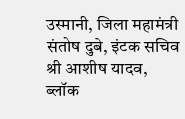उस्मानी, जिला महामंत्री संतोष दुबे, इंटक सचिव श्री आशीष यादव, ब्लॉक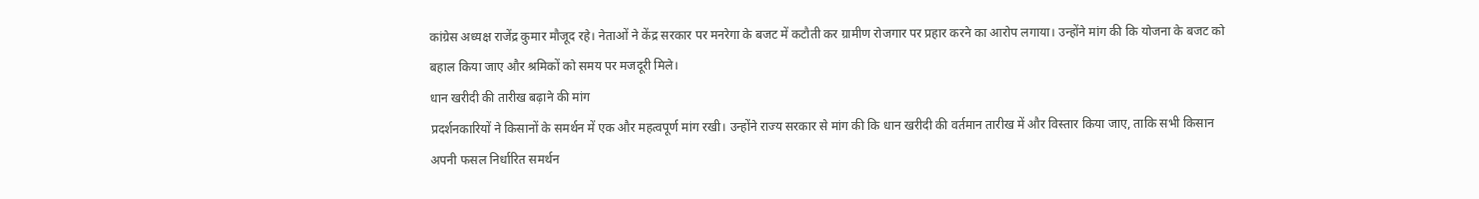कांग्रेस अध्यक्ष राजेंद्र कुमार मौजूद रहे। नेताओं ने केंद्र सरकार पर मनरेगा के बजट में कटौती कर ग्रामीण रोजगार पर प्रहार करने का आरोप लगाया। उन्होंने मांग की कि योजना के बजट को बहाल किया जाए और श्रमिकों को समय पर मजदूरी मिले।
धान खरीदी की तारीख बढ़ाने की मांग
प्रदर्शनकारियों ने किसानों के समर्थन में एक और महत्वपूर्ण मांग रखी। उन्होंने राज्य सरकार से मांग की कि धान खरीदी की वर्तमान तारीख में और विस्तार किया जाए, ताकि सभी किसान अपनी फसल निर्धारित समर्थन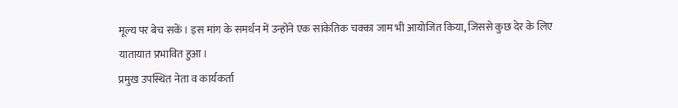मूल्य पर बेच सकें। इस मांग के समर्थन में उन्होंने एक सांकेतिक चक्का जाम भी आयोजित किया, जिससे कुछ देर के लिए यातायात प्रभावित हुआ।
प्रमुख उपस्थित नेता व कार्यकर्ता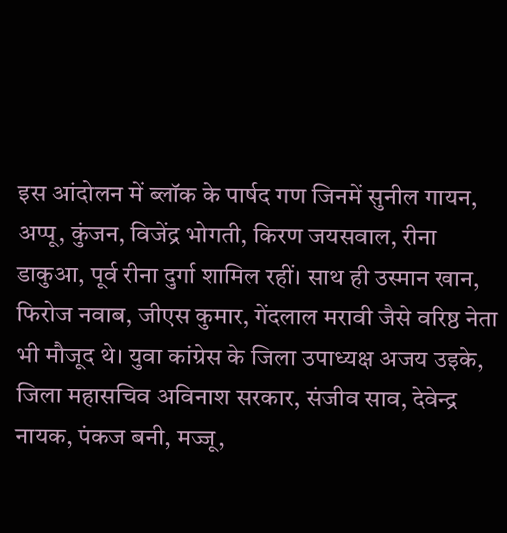इस आंदोलन में ब्लॉक के पार्षद गण जिनमें सुनील गायन, अप्पू, कुंजन, विजेंद्र भोगती, किरण जयसवाल, रीना डाकुआ, पूर्व रीना दुर्गा शामिल रहीं। साथ ही उस्मान खान, फिरोज नवाब, जीएस कुमार, गेंदलाल मरावी जैसे वरिष्ठ नेता भी मौजूद थे। युवा कांग्रेस के जिला उपाध्यक्ष अजय उइके, जिला महासचिव अविनाश सरकार, संजीव साव, देवेन्द्र नायक, पंकज बनी, मज्जू,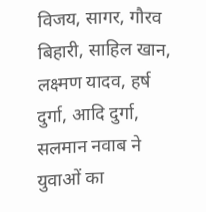विजय, सागर, गौरव बिहारी, साहिल खान, लक्ष्मण यादव, हर्ष दुर्गा, आदि दुर्गा, सलमान नवाब ने युवाओं का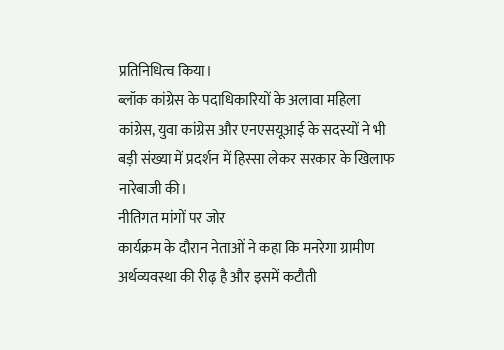प्रतिनिधित्व किया।
ब्लॉक कांग्रेस के पदाधिकारियों के अलावा महिला कांग्रेस, युवा कांग्रेस और एनएसयूआई के सदस्यों ने भी बड़ी संख्या में प्रदर्शन में हिस्सा लेकर सरकार के खिलाफ नारेबाजी की।
नीतिगत मांगों पर जोर
कार्यक्रम के दौरान नेताओं ने कहा कि मनरेगा ग्रामीण अर्थव्यवस्था की रीढ़ है और इसमें कटौती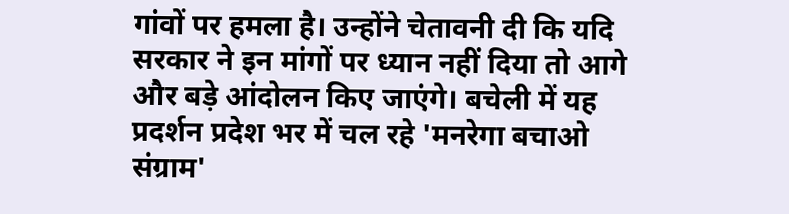गांवों पर हमला है। उन्होंने चेतावनी दी कि यदि सरकार ने इन मांगों पर ध्यान नहीं दिया तो आगे और बड़े आंदोलन किए जाएंगे। बचेली में यह प्रदर्शन प्रदेश भर में चल रहे 'मनरेगा बचाओ संग्राम'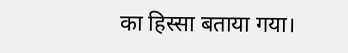का हिस्सा बताया गया।